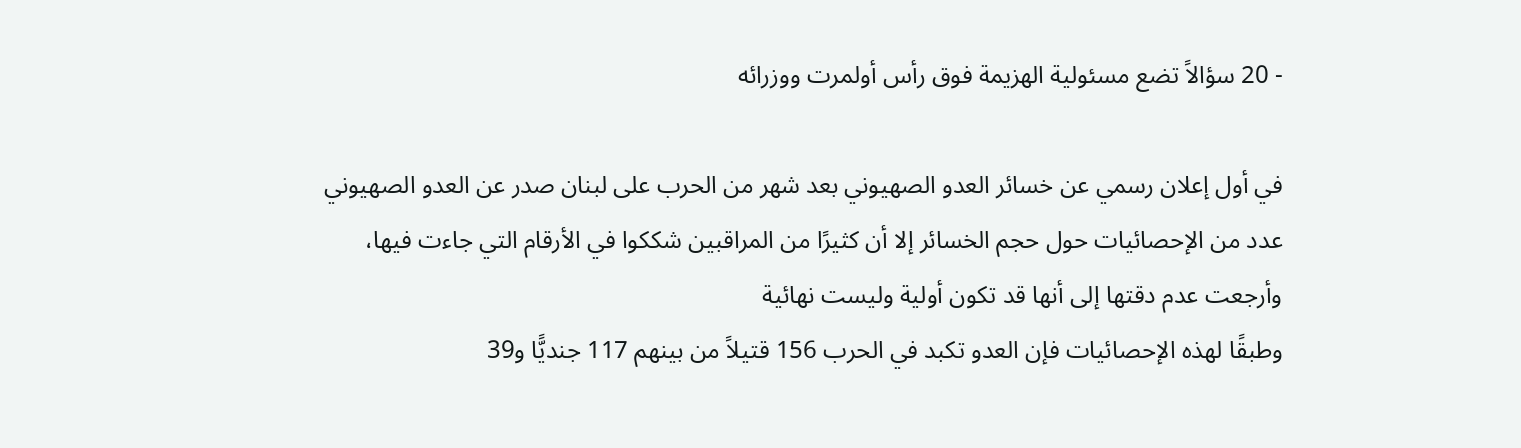- 20 سؤالاً تضع مسئولية الهزيمة فوق رأس أولمرت ووزرائه

في أول إعلان رسمي عن خسائر العدو الصهيوني بعد شهر من الحرب على لبنان صدر عن العدو الصهيوني عدد من الإحصائيات حول حجم الخسائر إلا أن كثيرًا من المراقبين شككوا في الأرقام التي جاءت فيها، وأرجعت عدم دقتها إلى أنها قد تكون أولية وليست نهائية
وطبقًا لهذه الإحصائيات فإن العدو تكبد في الحرب 156 قتيلاً من بينهم 117 جنديًّا و39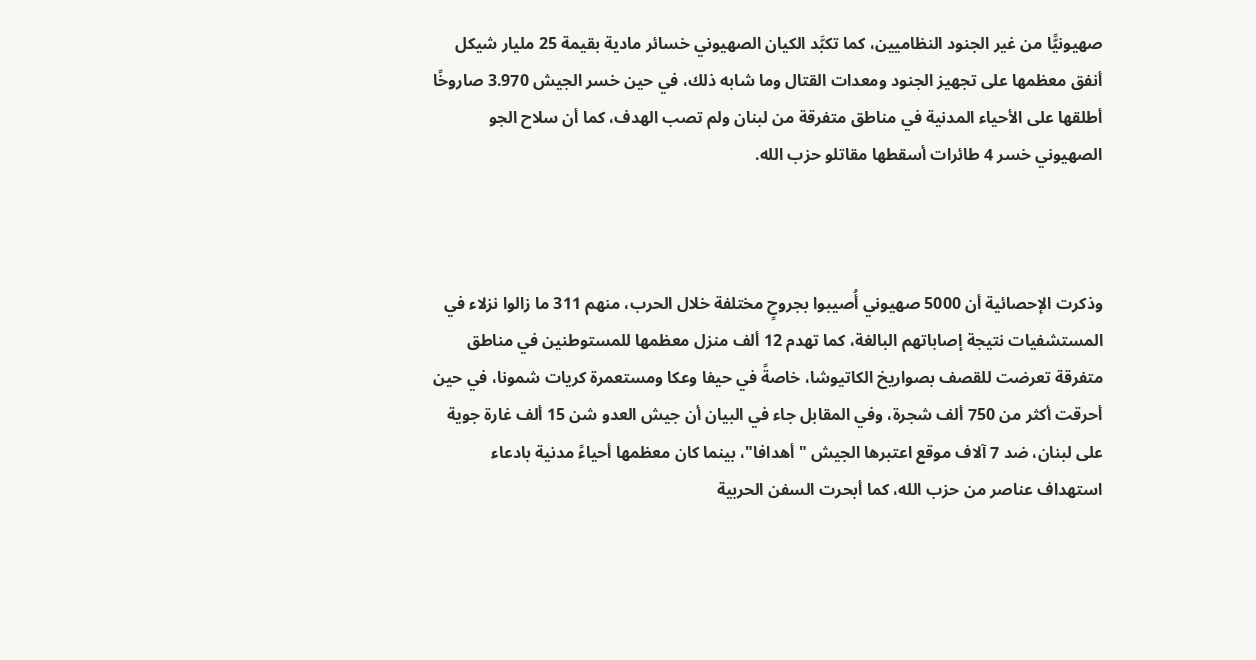صهيونيًّا من غير الجنود النظاميين، كما تكبَّد الكيان الصهيوني خسائر مادية بقيمة 25 مليار شيكل أنفق معظمها على تجهيز الجنود ومعدات القتال وما شابه ذلك، في حين خسر الجيش 3.970 صاروخًا أطلقها على الأحياء المدنية في مناطق متفرقة من لبنان ولم تصب الهدف، كما أن سلاح الجو الصهيوني خسر 4 طائرات أسقطها مقاتلو حزب الله.



وذكرت الإحصائية أن 5000 صهيوني أُصيبوا بجروحٍ مختلفة خلال الحرب، منهم 311 ما زالوا نزلاء في المستشفيات نتيجة إصاباتهم البالغة، كما تهدم 12 ألف منزل معظمها للمستوطنين في مناطق متفرقة تعرضت للقصف بصواريخ الكاتيوشا، خاصةً في حيفا وعكا ومستعمرة كريات شمونا، في حين أحرقت أكثر من 750 ألف شجرة، وفي المقابل جاء في البيان أن جيش العدو شن 15 ألف غارة جوية على لبنان، ضد 7 آلاف موقع اعتبرها الجيش " أهدافا"، بينما كان معظمها أحياءً مدنية بادعاء استهداف عناصر من حزب الله، كما أبحرت السفن الحربية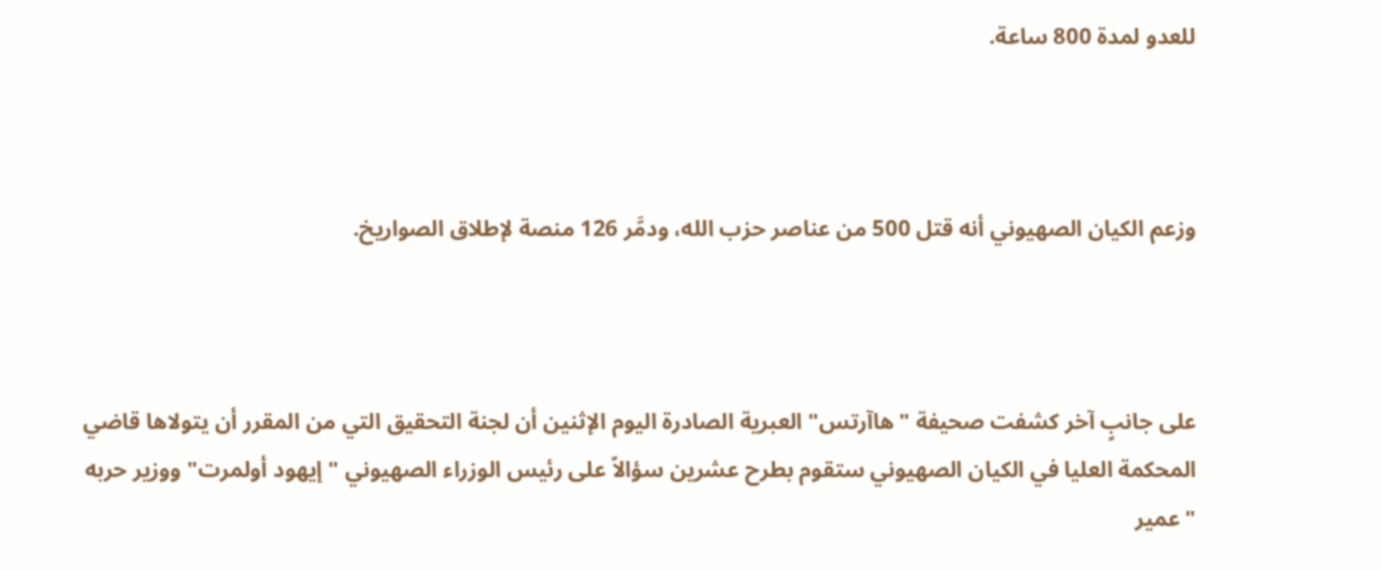للعدو لمدة 800 ساعة.



وزعم الكيان الصهيوني أنه قتل 500 من عناصر حزب الله، ودمَّر 126 منصة لإطلاق الصواريخ.



على جانبٍ آخر كشفت صحيفة "هاآرتس" العبرية الصادرة اليوم الإثنين أن لجنة التحقيق التي من المقرر أن يتولاها قاضي المحكمة العليا في الكيان الصهيوني ستقوم بطرح عشرين سؤالاً على رئيس الوزراء الصهيوني "إيهود أولمرت" ووزير حربه "عمير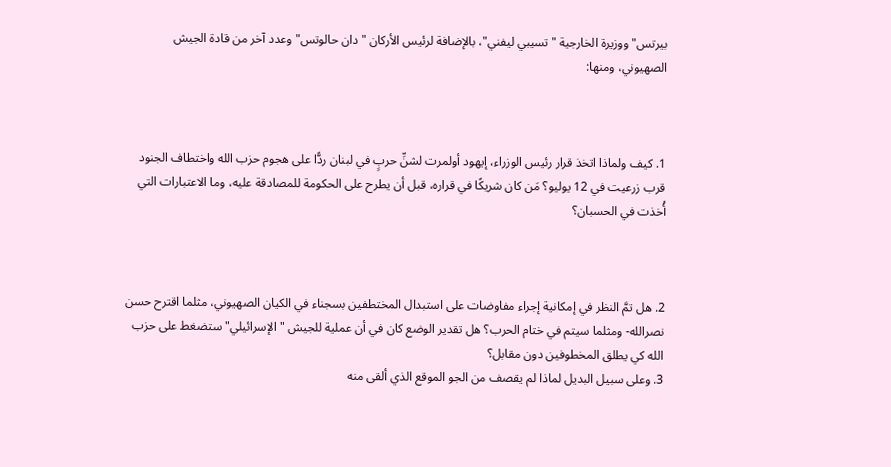بيرتس" ووزيرة الخارجية "تسيبي ليفني"، بالإضافة لرئيس الأركان "دان حالوتس" وعدد آخر من قادة الجيش الصهيوني، ومنها:



1. كيف ولماذا اتخذ قرار رئيس الوزراء، إيهود أولمرت لشنِّ حربٍ في لبنان ردًّا على هجوم حزب الله واختطاف الجنود قرب زرعيت في 12 يوليو؟ مَن كان شريكًا في قراره، قبل أن يطرح على الحكومة للمصادقة عليه، وما الاعتبارات التي أُخذت في الحسبان؟



2. هل تمَّ النظر في إمكانية إجراء مفاوضات على استبدال المختطفين بسجناء في الكيان الصهيوني، مثلما اقترح حسن نصرالله- ومثلما سيتم في ختام الحرب؟ هل تقدير الوضع كان في أن عملية للجيش "الإسرائيلي" ستضغط على حزب الله كي يطلق المخطوفين دون مقابل؟
3. وعلى سبيل البديل لماذا لم يقصف من الجو الموقع الذي ألقى منه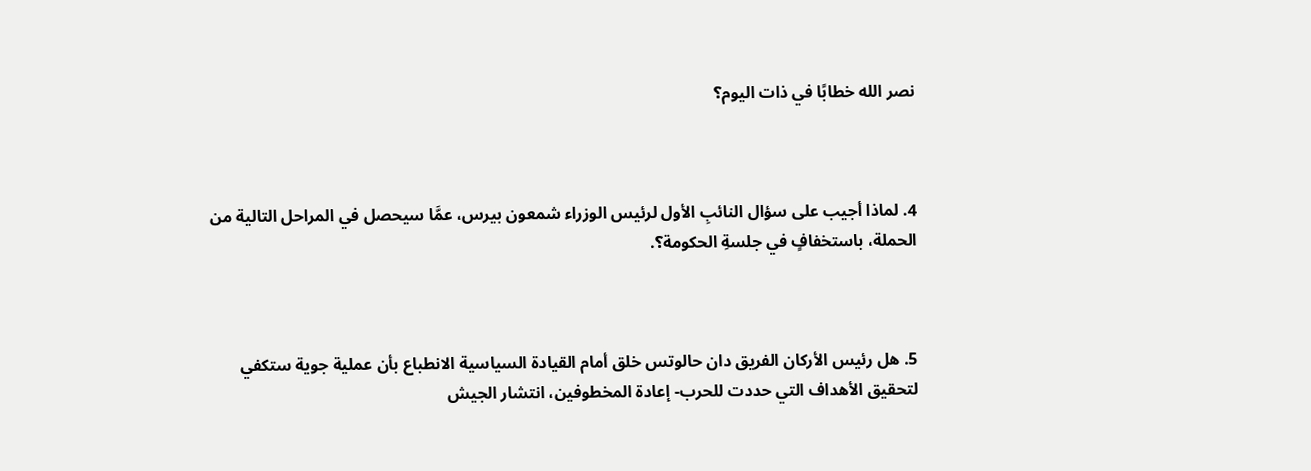نصر الله خطابًا في ذات اليوم؟



4. لماذا أجيب على سؤال النائبِ الأول لرئيس الوزراء شمعون بيرس، عمَّا سيحصل في المراحل التالية من الحملة، باستخفافٍ في جلسةِ الحكومة؟.



5. هل رئيس الأركان الفريق دان حالوتس خلق أمام القيادة السياسية الانطباع بأن عملية جوية ستكفي لتحقيق الأهداف التي حددت للحرب- إعادة المخطوفين، انتشار الجيش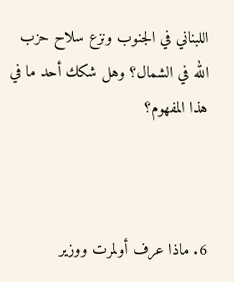اللبناني في الجنوب ونزع سلاح حزب الله في الشمال؟ وهل شكك أحد ما في هذا المفهوم؟



6. ماذا عرف أولمرت ووزير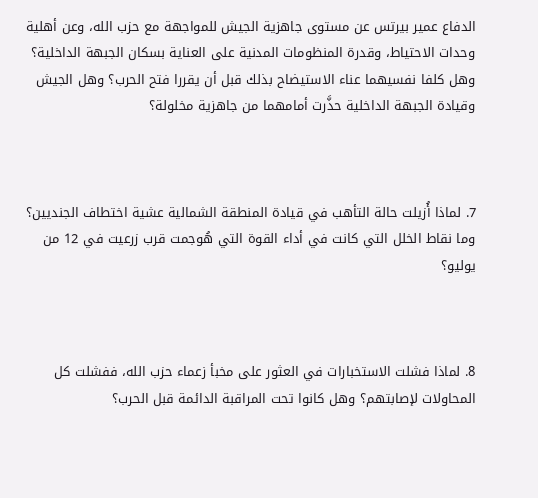الدفاع عمير بيرتس عن مستوى جاهزية الجيش للمواجهة مع حزب الله، وعن أهلية وحدات الاحتياط، وقدرة المنظومات المدنية على العناية بسكان الجبهة الداخلية؟ وهل كلفا نفسيهما عناء الاستيضاح بذلك قبل أن يقررا فتح الحرب؟ وهل الجيش وقيادة الجبهة الداخلية حذَّرت أمامهما من جاهزية مخلولة؟



7. لماذا أُزيلت حالة التأهب في قيادة المنطقة الشمالية عشية اختطاف الجنديين؟ وما نقاط الخلل التي كانت في أداء القوة التي هُوجمت قرب زرعيت في 12 من يوليو؟



8. لماذا فشلت الاستخبارات في العثور على مخبأ زعماء حزب الله، ففشلت كل المحاولات لإصابتهم؟ وهل كانوا تحت المراقبة الدائمة قبل الحرب؟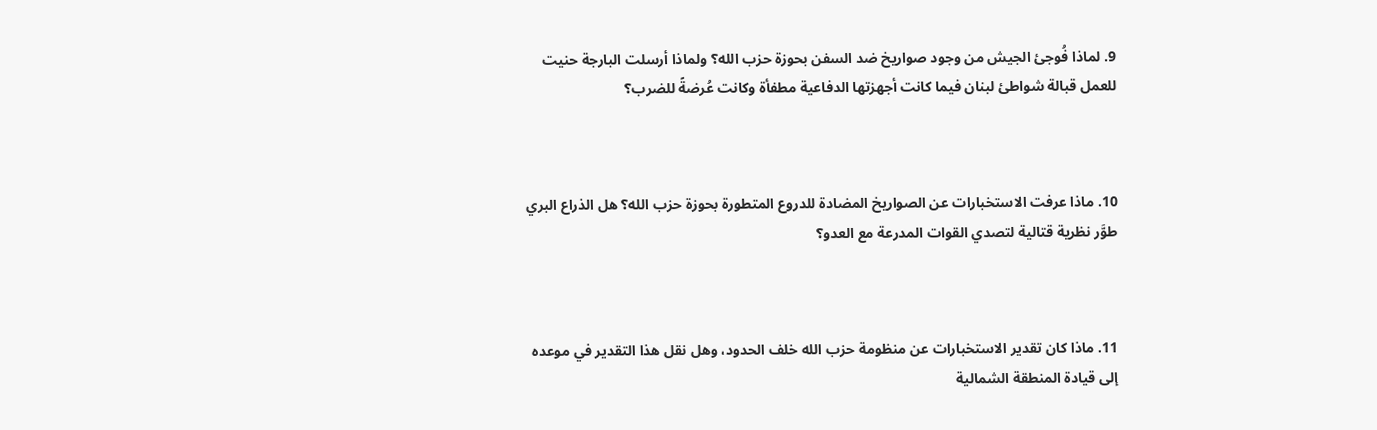9. لماذا فُوجئ الجيش من وجود صواريخ ضد السفن بحوزة حزب الله؟ ولماذا أرسلت البارجة حنيت للعمل قبالة شواطئ لبنان فيما كانت أجهزتها الدفاعية مطفأة وكانت عُرضةً للضرب؟



10. ماذا عرفت الاستخبارات عن الصواريخ المضادة للدروع المتطورة بحوزة حزب الله؟ هل الذراع البري طوَّر نظرية قتالية لتصدي القوات المدرعة مع العدو؟



11. ماذا كان تقدير الاستخبارات عن منظومة حزب الله خلف الحدود، وهل نقل هذا التقدير في موعده إلى قيادة المنطقة الشمالية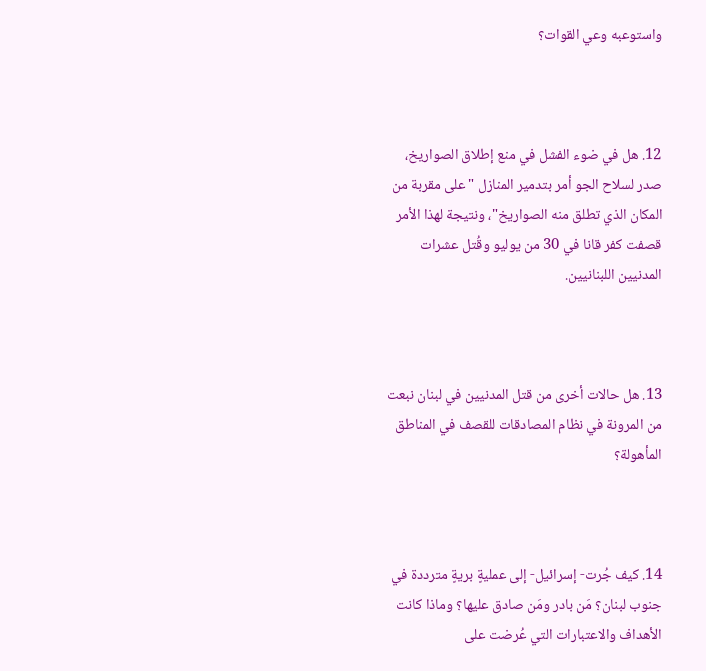واستوعبه وعي القوات؟



12. هل في ضوء الفشل في منع إطلاق الصواريخ، صدر لسلاح الجو أمر بتدمير المنازل "على مقربة من المكان الذي تطلق منه الصواريخ"، ونتيجة لهذا الأمر قصفت كفر قانا في 30 من يوليو وقُتل عشرات المدنيين اللبنانيين.



13. هل حالات أخرى من قتل المدنيين في لبنان نبعت من المرونة في نظام المصادقات للقصف في المناطق المأهولة؟



14. كيف جُرت- إسرائيل- إلى عمليةٍ بريةٍ مترددة في جنوب لبنان؟ مَن بادر ومَن صادق عليها؟ وماذا كانت الأهداف والاعتبارات التي عُرضت على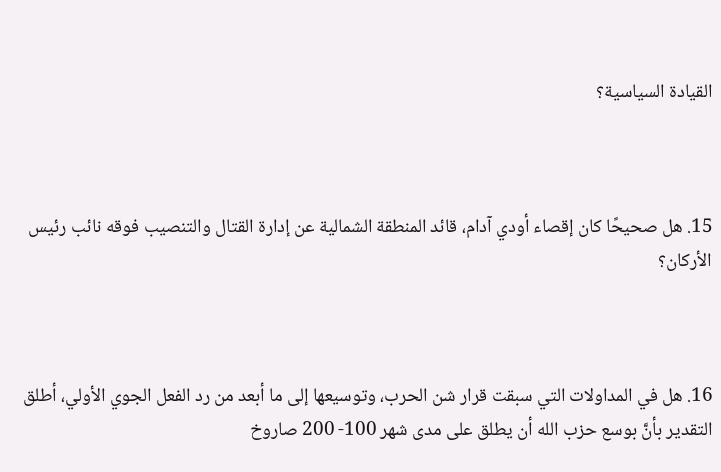القيادة السياسية؟



15. هل صحيحًا كان إقصاء أودي آدام، قائد المنطقة الشمالية عن إدارة القتال والتنصيب فوقه نائب رئيس الأركان؟



16. هل في المداولات التي سبقت قرار شن الحرب، وتوسيعها إلى ما أبعد من رد الفعل الجوي الأولي، أطلق التقدير بأنَّ بوسع حزب الله أن يطلق على مدى شهر 100- 200 صاروخ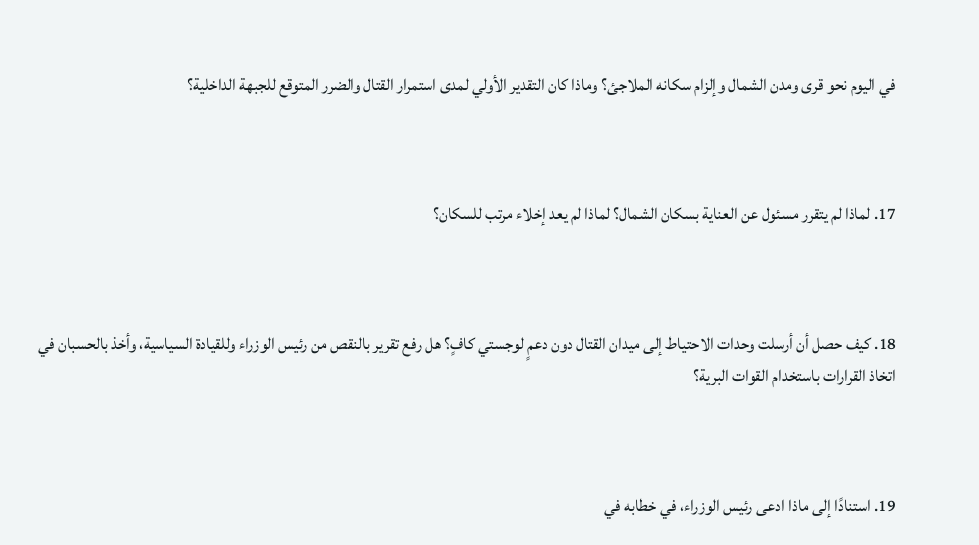في اليوم نحو قرى ومدن الشمال وإلزام سكانه الملاجئ؟ وماذا كان التقدير الأولي لمدى استمرار القتال والضرر المتوقع للجبهة الداخلية؟



17. لماذا لم يتقرر مسئول عن العناية بسكان الشمال؟ لماذا لم يعد إخلاء مرتب للسكان؟



18. كيف حصل أن أرسلت وحدات الاحتياط إلى ميدان القتال دون دعمٍ لوجستي كافٍ؟ هل رفع تقرير بالنقص من رئيس الوزراء وللقيادة السياسية، وأخذ بالحسبان في اتخاذ القرارات باستخدام القوات البرية؟



19. استنادًا إلى ماذا ادعى رئيس الوزراء، في خطابه في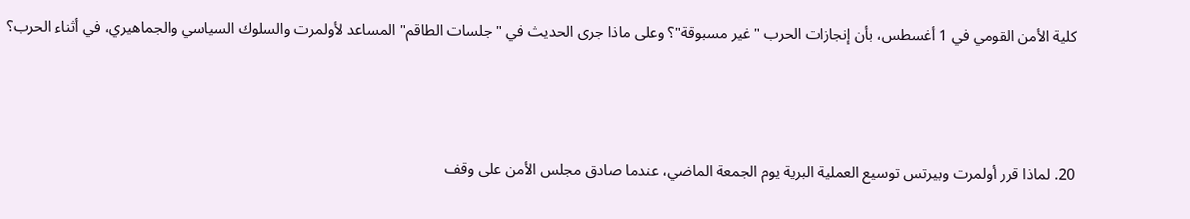كلية الأمن القومي في 1 أغسطس، بأن إنجازات الحرب "غير مسبوقة"؟ وعلى ماذا جرى الحديث في "جلسات الطاقم" المساعد لأولمرت والسلوك السياسي والجماهيري، في أثناء الحرب؟



20. لماذا قرر أولمرت وبيرتس توسيع العملية البرية يوم الجمعة الماضي، عندما صادق مجلس الأمن على وقف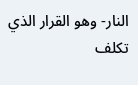النار- وهو القرار الذي تكلف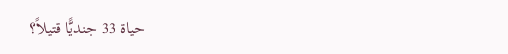حياة 33 جنديًّا قتيلاً؟